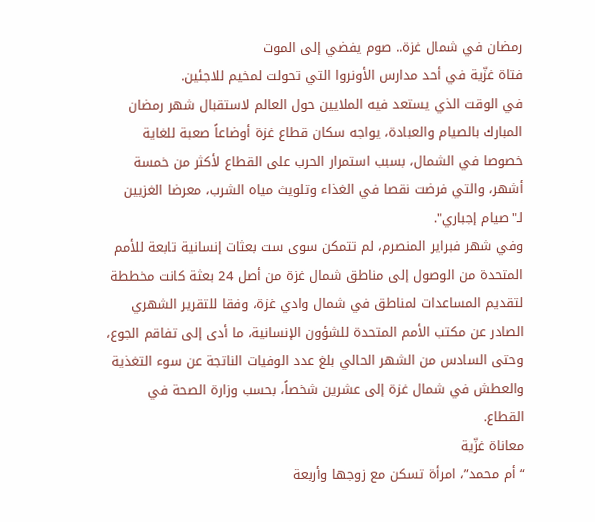رمضان في شمال غزة.. صوم يفضي إلى الموت
فتاة غزّية في أحد مدارس الأونروا التي تحولت لمخيم للاجئين.
في الوقت الذي يستعد فيه الملايين حول العالم لاستقبال شهر رمضان المبارك بالصيام والعبادة، يواجه سكان قطاع غزة أوضاعاً صعبة للغاية خصوصا في الشمال، بسبب استمرار الحرب على القطاع لأكثر من خمسة أشهر، والتي فرضت نقصا في الغذاء وتلويث مياه الشرب، معرضا الغزيين لـ"صيام إجباري".
وفي شهر فبراير المنصرم، لم تتمكن سوى ست بعثات إنسانية تابعة للأمم المتحدة من الوصول إلى مناطق شمال غزة من أصل 24 بعثة كانت مخططة لتقديم المساعدات لمناطق في شمال وادي غزة، وفقا للتقرير الشهري الصادر عن مكتب الأمم المتحدة للشؤون الإنسانية، ما أدى إلى تفاقم الجوع، وحتى السادس من الشهر الحالي بلغ عدد الوفيات الناتجة عن سوء التغذية والعطش في شمال غزة إلى عشرين شخصاً، بحسب وزارة الصحة في القطاع.
معاناة غزّية
“أم محمد”، امرأة تسكن مع زوجها وأربعة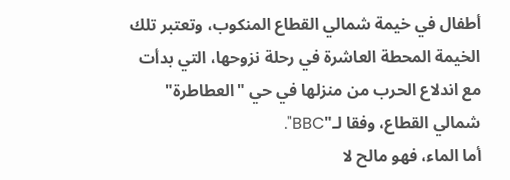أطفال في خيمة شمالي القطاع المنكوب، وتعتبر تلك الخيمة المحطة العاشرة في رحلة نزوحها، التي بدأت مع اندلاع الحرب من منزلها في حي "العطاطرة" شمالي القطاع، وفقا لـ"BBC".
أما الماء، فهو مالح لا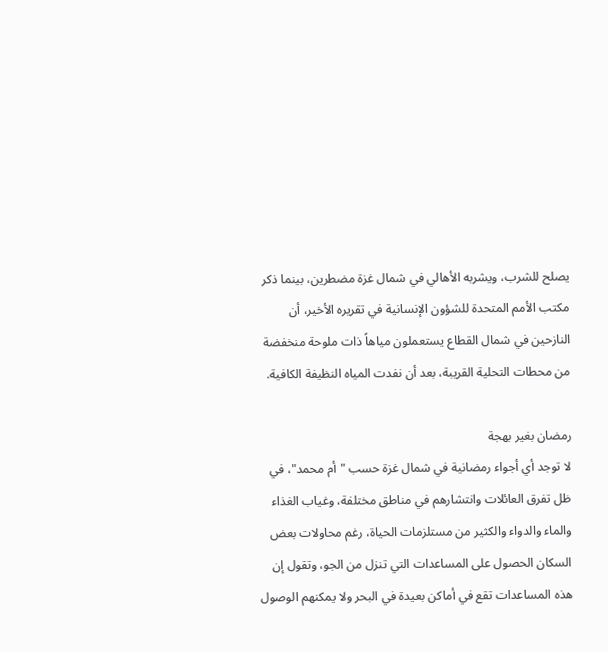يصلح للشرب، ويشربه الأهالي في شمال غزة مضطرين، بينما ذكر مكتب الأمم المتحدة للشؤون الإنسانية في تقريره الأخير، أن النازحين في شمال القطاع يستعملون مياهاً ذات ملوحة منخفضة من محطات التحلية القريبة، بعد أن نفدت المياه النظيفة الكافية.

رمضان بغير بهجة
لا توجد أي أجواء رمضانية في شمال غزة حسب "أم محمد"، في ظل تفرق العائلات وانتشارهم في مناطق مختلفة، وغياب الغذاء والماء والدواء والكثير من مستلزمات الحياة، رغم محاولات بعض السكان الحصول على المساعدات التي تنزل من الجو، وتقول إن هذه المساعدات تقع في أماكن بعيدة في البحر ولا يمكنهم الوصول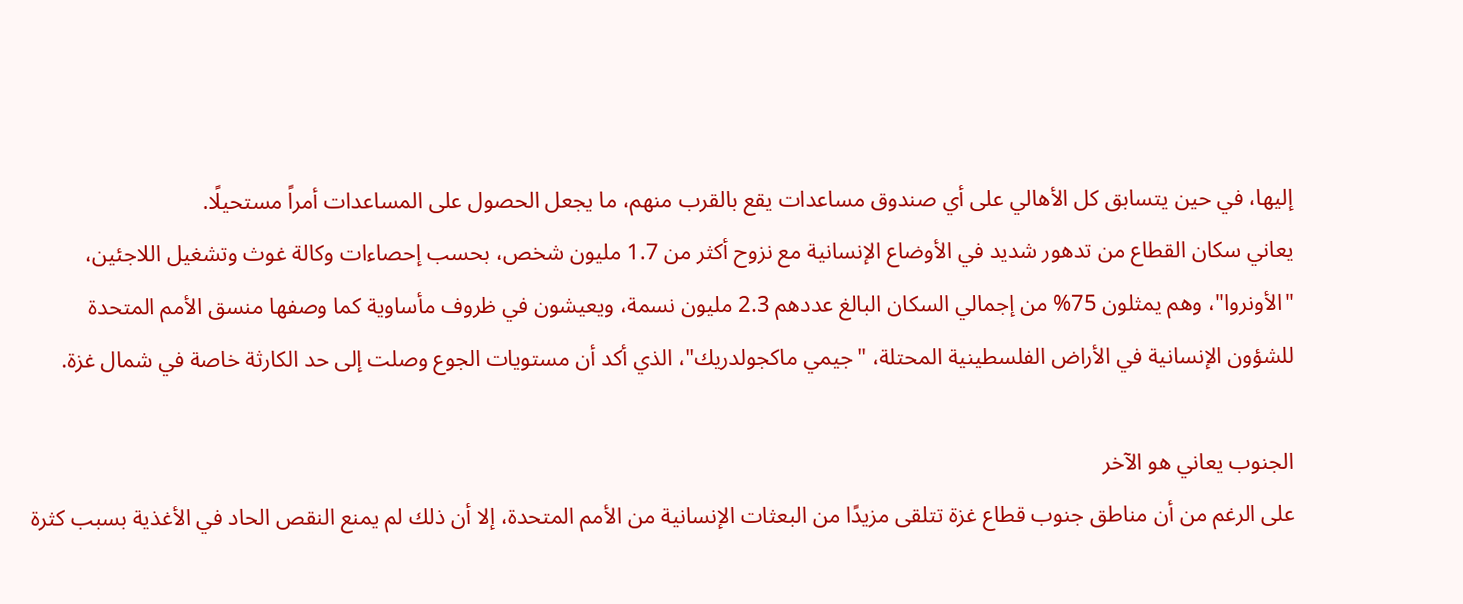إليها، في حين يتسابق كل الأهالي على أي صندوق مساعدات يقع بالقرب منهم، ما يجعل الحصول على المساعدات أمراً مستحيلًا.
يعاني سكان القطاع من تدهور شديد في الأوضاع الإنسانية مع نزوح أكثر من 1.7 مليون شخص، بحسب إحصاءات وكالة غوث وتشغيل اللاجئين، "الأونروا"، وهم يمثلون 75% من إجمالي السكان البالغ عددهم 2.3 مليون نسمة، ويعيشون في ظروف مأساوية كما وصفها منسق الأمم المتحدة للشؤون الإنسانية في الأراض الفلسطينية المحتلة، "جيمي ماكجولدريك"، الذي أكد أن مستويات الجوع وصلت إلى حد الكارثة خاصة في شمال غزة.

الجنوب يعاني هو الآخر
على الرغم من أن مناطق جنوب قطاع غزة تتلقى مزيدًا من البعثات الإنسانية من الأمم المتحدة، إلا أن ذلك لم يمنع النقص الحاد في الأغذية بسبب كثرة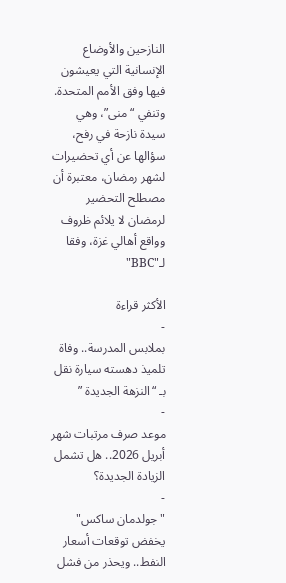النازحين والأوضاع الإنسانية التي يعيشون فيها وفق الأمم المتحدة.
وتنفي “منى”، وهي سيدة نازحة في رفح، سؤالها عن أي تحضيرات لشهر رمضان، معتبرة أن مصطلح التحضير لرمضان لا يلائم ظروف وواقع أهالي غزة، وفقا لـ"BBC"

الأكثر قراءة
-
بملابس المدرسة.. وفاة تلميذ دهسته سيارة نقل بـ “النزهة الجديدة ”
-
موعد صرف مرتبات شهر أبريل 2026.. هل تشمل الزيادة الجديدة؟
-
"جولدمان ساكس" يخفض توقعات أسعار النفط.. ويحذر من فشل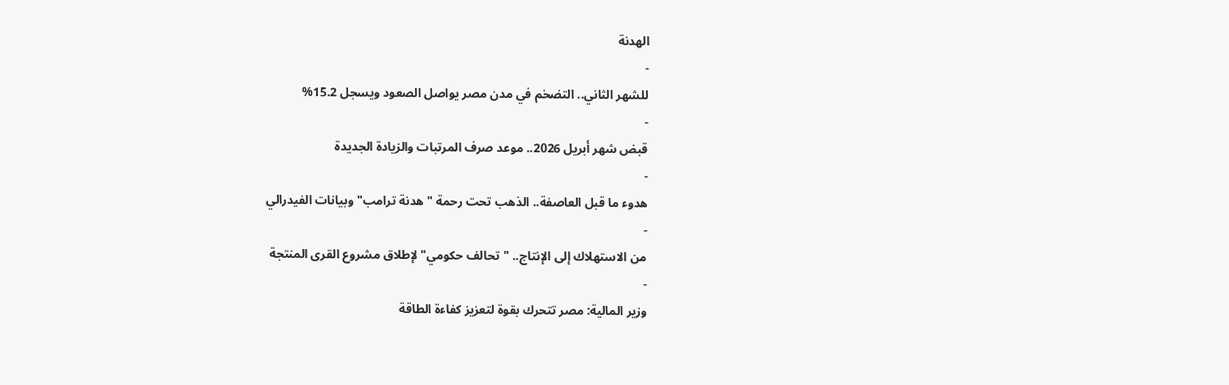الهدنة
-
للشهر الثاني.. التضخم في مدن مصر يواصل الصعود ويسجل 15.2%
-
قبض شهر أبريل 2026.. موعد صرف المرتبات والزيادة الجديدة
-
هدوء ما قبل العاصفة.. الذهب تحت رحمة "هدنة ترامب" وبيانات الفيدرالي
-
من الاستهلاك إلى الإنتاج.. "تحالف حكومي" لإطلاق مشروع القرى المنتجة
-
وزير المالية: مصر تتحرك بقوة لتعزيز كفاءة الطاقة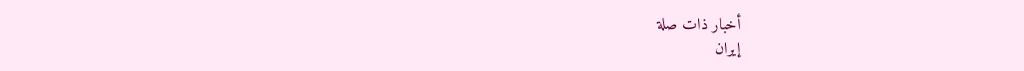أخبار ذات صلة
إيران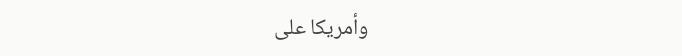وأمريكا على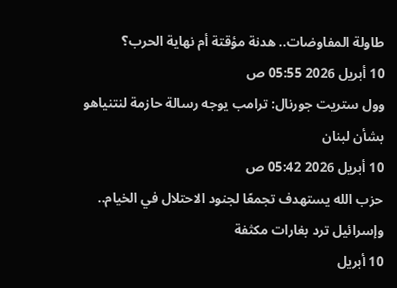طاولة المفاوضات.. هدنة مؤقتة أم نهاية الحرب؟
10 أبريل 2026 05:55 ص
وول ستريت جورنال: ترامب يوجه رسالة حازمة لنتنياهو بشأن لبنان
10 أبريل 2026 05:42 ص
حزب الله يستهدف تجمعًا لجنود الاحتلال في الخيام.. وإسرائيل ترد بغارات مكثفة
10 أبريل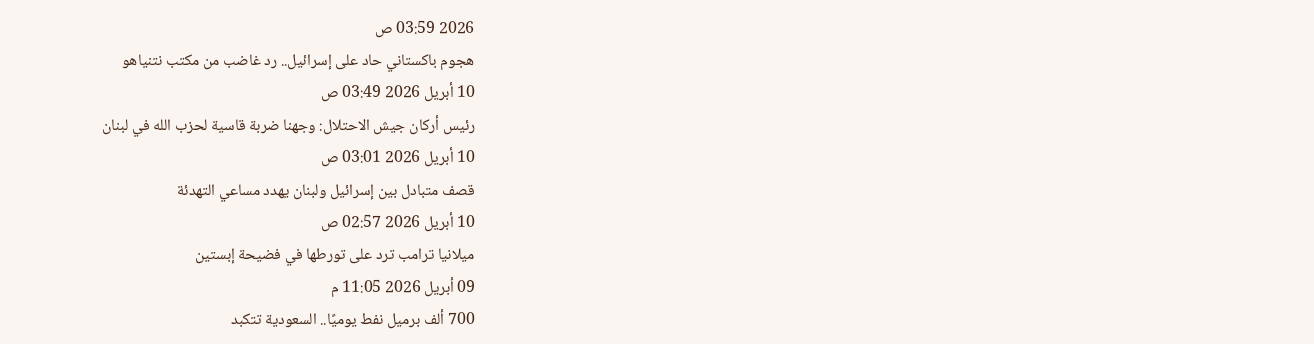2026 03:59 ص
هجوم باكستاني حاد على إسرائيل.. رد غاضب من مكتب نتنياهو
10 أبريل 2026 03:49 ص
رئيس أركان جيش الاحتلال: وجهنا ضربة قاسية لحزب الله في لبنان
10 أبريل 2026 03:01 ص
قصف متبادل بين إسرائيل ولبنان يهدد مساعي التهدئة
10 أبريل 2026 02:57 ص
ميلانيا ترامب ترد على تورطها في فضيحة إبستين
09 أبريل 2026 11:05 م
700 ألف برميل نفط يوميًا.. السعودية تتكبد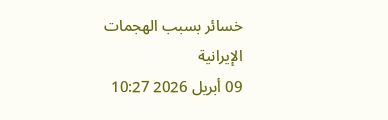خسائر بسبب الهجمات الإيرانية
09 أبريل 2026 10:27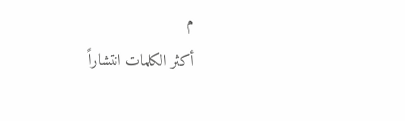م
أكثر الكلمات انتشاراً